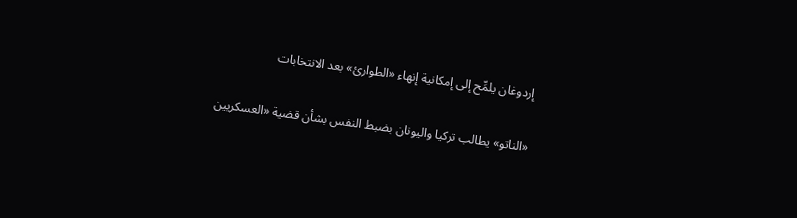إردوغان يلمِّح إلى إمكانية إنهاء «الطوارئ» بعد الانتخابات

«الناتو» يطالب تركيا واليونان بضبط النفس بشأن قضية «العسكريين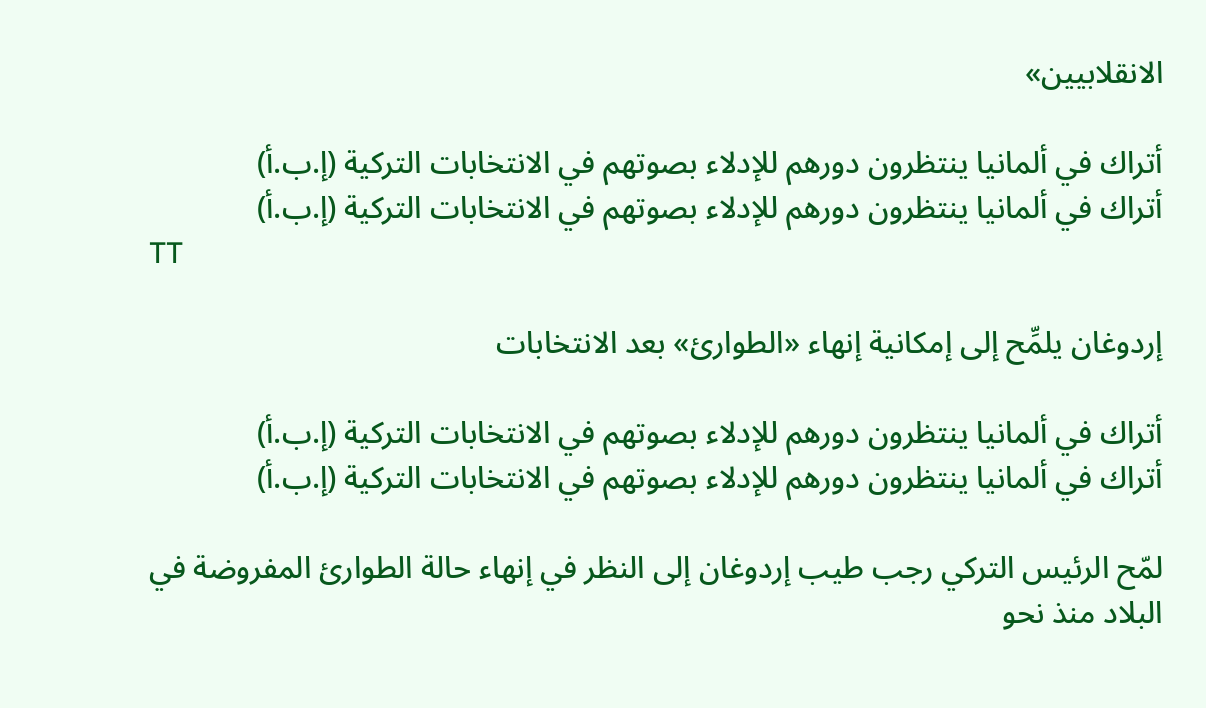الانقلابيين»

أتراك في ألمانيا ينتظرون دورهم للإدلاء بصوتهم في الانتخابات التركية (إ.ب.أ)
أتراك في ألمانيا ينتظرون دورهم للإدلاء بصوتهم في الانتخابات التركية (إ.ب.أ)
TT

إردوغان يلمِّح إلى إمكانية إنهاء «الطوارئ» بعد الانتخابات

أتراك في ألمانيا ينتظرون دورهم للإدلاء بصوتهم في الانتخابات التركية (إ.ب.أ)
أتراك في ألمانيا ينتظرون دورهم للإدلاء بصوتهم في الانتخابات التركية (إ.ب.أ)

لمّح الرئيس التركي رجب طيب إردوغان إلى النظر في إنهاء حالة الطوارئ المفروضة في البلاد منذ نحو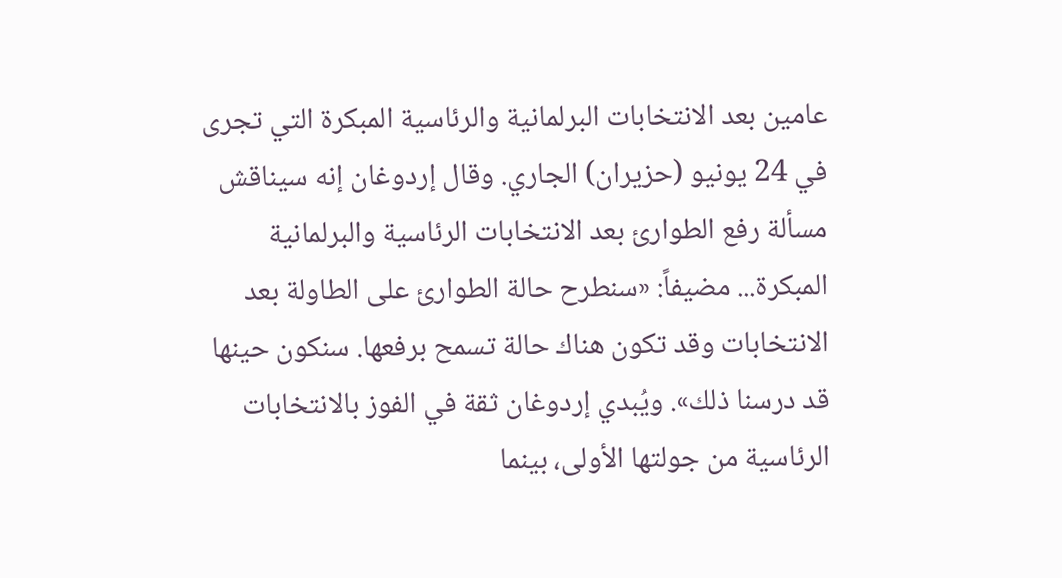عامين بعد الانتخابات البرلمانية والرئاسية المبكرة التي تجرى في 24 يونيو (حزيران) الجاري. وقال إردوغان إنه سيناقش مسألة رفع الطوارئ بعد الانتخابات الرئاسية والبرلمانية المبكرة... مضيفاً: «سنطرح حالة الطوارئ على الطاولة بعد الانتخابات وقد تكون هناك حالة تسمح برفعها. سنكون حينها قد درسنا ذلك». ويُبدي إردوغان ثقة في الفوز بالانتخابات الرئاسية من جولتها الأولى، بينما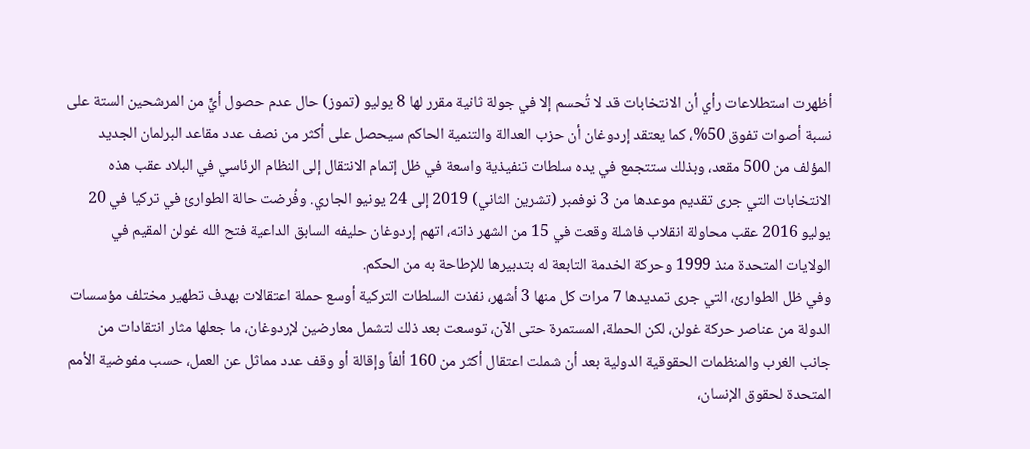أظهرت استطلاعات رأي أن الانتخابات قد لا تُحسم إلا في جولة ثانية مقرر لها 8 يوليو (تموز) حال عدم حصول أيٍّ من المرشحين الستة على نسبة أصوات تفوق 50%، كما يعتقد إردوغان أن حزب العدالة والتنمية الحاكم سيحصل على أكثر من نصف عدد مقاعد البرلمان الجديد المؤلف من 500 مقعد، وبذلك ستتجمع في يده سلطات تنفيذية واسعة في ظل إتمام الانتقال إلى النظام الرئاسي في البلاد عقب هذه الانتخابات التي جرى تقديم موعدها من 3 نوفمبر (تشرين الثاني) 2019 إلى 24 يونيو الجاري. وفُرضت حالة الطوارئ في تركيا في 20 يوليو 2016 عقب محاولة انقلاب فاشلة وقعت في 15 من الشهر ذاته، اتهم إردوغان حليفه السابق الداعية فتح الله غولن المقيم في الولايات المتحدة منذ 1999 وحركة الخدمة التابعة له بتدبيرها للإطاحة به من الحكم.
وفي ظل الطوارئ، التي جرى تمديدها 7 مرات كل منها 3 أشهر، نفذت السلطات التركية أوسع حملة اعتقالات بهدف تطهير مختلف مؤسسات الدولة من عناصر حركة غولن، لكن الحملة، المستمرة حتى الآن، توسعت بعد ذلك لتشمل معارضين لإردوغان، ما جعلها مثار انتقادات من جانب الغرب والمنظمات الحقوقية الدولية بعد أن شملت اعتقال أكثر من 160 ألفاً وإقالة أو وقف عدد مماثل عن العمل، حسب مفوضية الأمم المتحدة لحقوق الإنسان،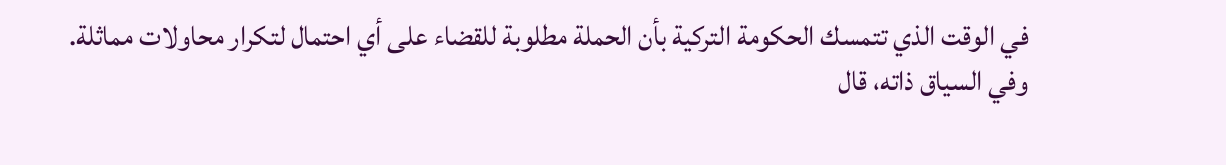في الوقت الذي تتمسك الحكومة التركية بأن الحملة مطلوبة للقضاء على أي احتمال لتكرار محاولات مماثلة.
وفي السياق ذاته، قال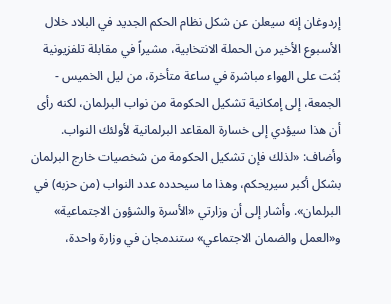إردوغان إنه سيعلن عن شكل نظام الحكم الجديد في البلاد خلال الأسبوع الأخير من الحملة الانتخابية، مشيراً في مقابلة تلفزيونية بُثت على الهواء مباشرة في ساعة متأخرة، من ليل الخميس - الجمعة، إلى إمكانية تشكيل الحكومة من نواب البرلمان، لكنه رأى أن هذا سيؤدي إلى خسارة المقاعد البرلمانية لأولئك النواب.
وأضاف: «لذلك فإن تشكيل الحكومة من شخصيات خارج البرلمان بشكل أكبر سيريحكم، وهذا ما سيحدده عدد النواب (من حزبه) في البرلمان». وأشار إلى أن وزارتي «الأسرة والشؤون الاجتماعية» و«العمل والضمان الاجتماعي» ستندمجان في وزارة واحدة،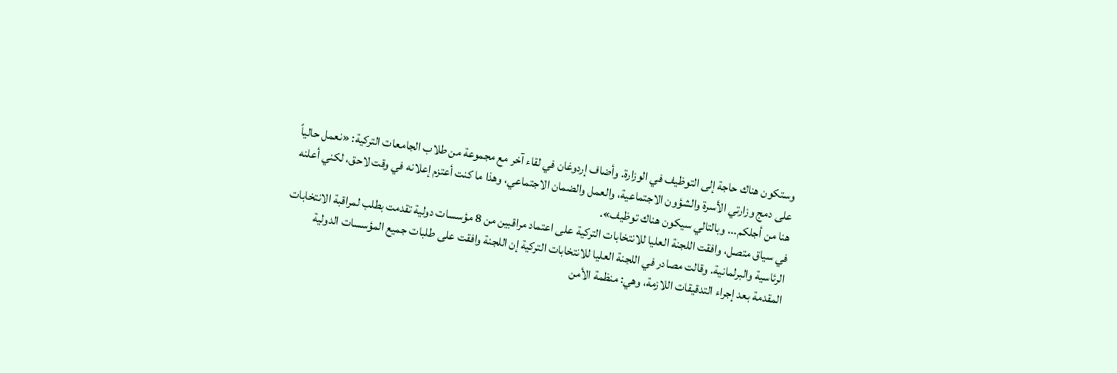وستكون هناك حاجة إلى التوظيف في الوزارة. وأضاف إردوغان في لقاء آخر مع مجموعة من طلاب الجامعات التركية: «نعمل حالياً على دمج وزارتي الأسرة والشؤون الاجتماعية، والعمل والضمان الاجتماعي، وهذا ما كنت أعتزم إعلانه في وقت لاحق، لكني أعلنه هنا من أجلكم... وبالتالي سيكون هناك توظيف».
في سياق متصل، وافقت اللجنة العليا للانتخابات التركية على اعتماد مراقبين من 8 مؤسسات دولية تقدمت بطلب لمراقبة الانتخابات الرئاسية والبرلمانية. وقالت مصادر في اللجنة العليا للانتخابات التركية إن اللجنة وافقت على طلبات جميع المؤسسات الدولية المقدمة بعد إجراء التدقيقات اللازمة، وهي: منظمة الأمن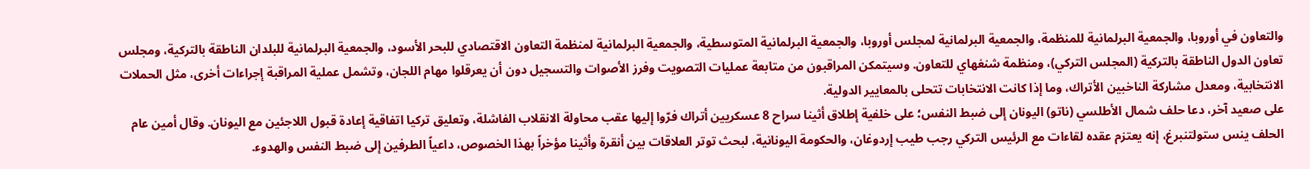والتعاون في أوروبا، والجمعية البرلمانية للمنظمة، والجمعية البرلمانية لمجلس أوروبا، والجمعية البرلمانية المتوسطية، والجمعية البرلمانية لمنظمة التعاون الاقتصادي للبحر الأسود، والجمعية البرلمانية للبلدان الناطقة بالتركية، ومجلس تعاون الدول الناطقة بالتركية (المجلس التركي)، ومنظمة شنغهاي للتعاون. وسيتمكن المراقبون من متابعة عمليات التصويت وفرز الأصوات والتسجيل دون أن يعرقلوا مهام اللجان، وتشمل عملية المراقبة إجراءات أخرى، مثل الحملات الانتخابية، ومعدل مشاركة الناخبين الأتراك، وما إذا كانت الانتخابات تتحلى بالمعايير الدولية.
على صعيد آخر، دعا حلف شمال الأطلسي (ناتو) اليونان إلى ضبط النفس؛ على خلفية إطلاق أثينا سراح 8 عسكريين أتراك فرّوا إليها عقب محاولة الانقلاب الفاشلة، وتعليق تركيا اتفاقية إعادة قبول اللاجئين مع اليونان. وقال أمين عام الحلف ينس ستولتنبرغ، إنه يعتزم عقده لقاءات مع الرئيس التركي رجب طيب إردوغان، والحكومة اليونانية، لبحث توتر العلاقات بين أنقرة وأثينا مؤخراً بهذا الخصوص، داعياً الطرفين إلى ضبط النفس والهدوء.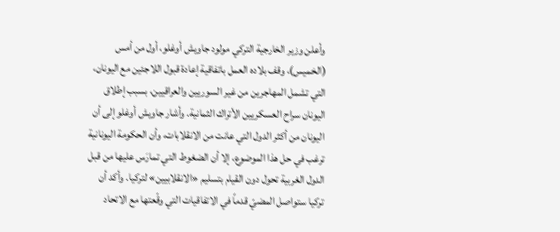وأعلن وزير الخارجية التركي مولود جاويش أوغلو، أول من أمس (الخميس)، وقف بلاده العمل باتفاقية إعادة قبول اللاجئين مع اليونان، التي تشمل المهاجرين من غير السوريين والعراقيين، بسبب إطلاق اليونان سراح العسكريين الأتراك الثمانية. وأشار جاويش أوغلو إلى أن اليونان من أكثر الدول التي عانت من الانقلابات، وأن الحكومة اليونانية ترغب في حل هذا الموضوع، إلا أن الضغوط التي تمارَس عليها من قبل الدول الغربية تحول دون القيام بتسليم «الانقلابيين» لتركيا. وأكد أن تركيا ستواصل المضيّ قدماً في الاتفاقيات التي وقّعتها مع الاتحاد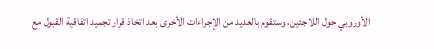الأوروبي حول اللاجئين، وستقوم بالعديد من الإجراءات الأخرى بعد اتخاذ قرار تجميد اتفاقية القبول مع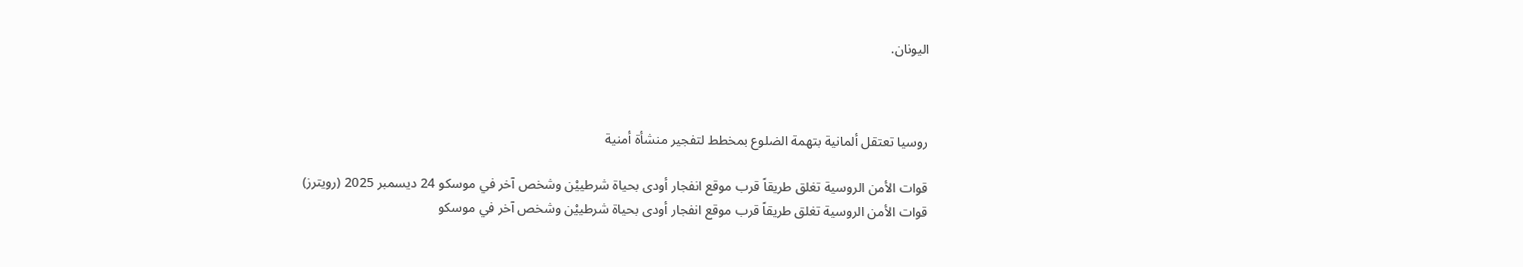اليونان.



روسيا تعتقل ألمانية بتهمة الضلوع بمخطط لتفجير منشأة أمنية

قوات الأمن الروسية تغلق طريقاً قرب موقع انفجار أودى بحياة شرطييْن وشخص آخر في موسكو 24 ديسمبر 2025 (رويترز)
قوات الأمن الروسية تغلق طريقاً قرب موقع انفجار أودى بحياة شرطييْن وشخص آخر في موسكو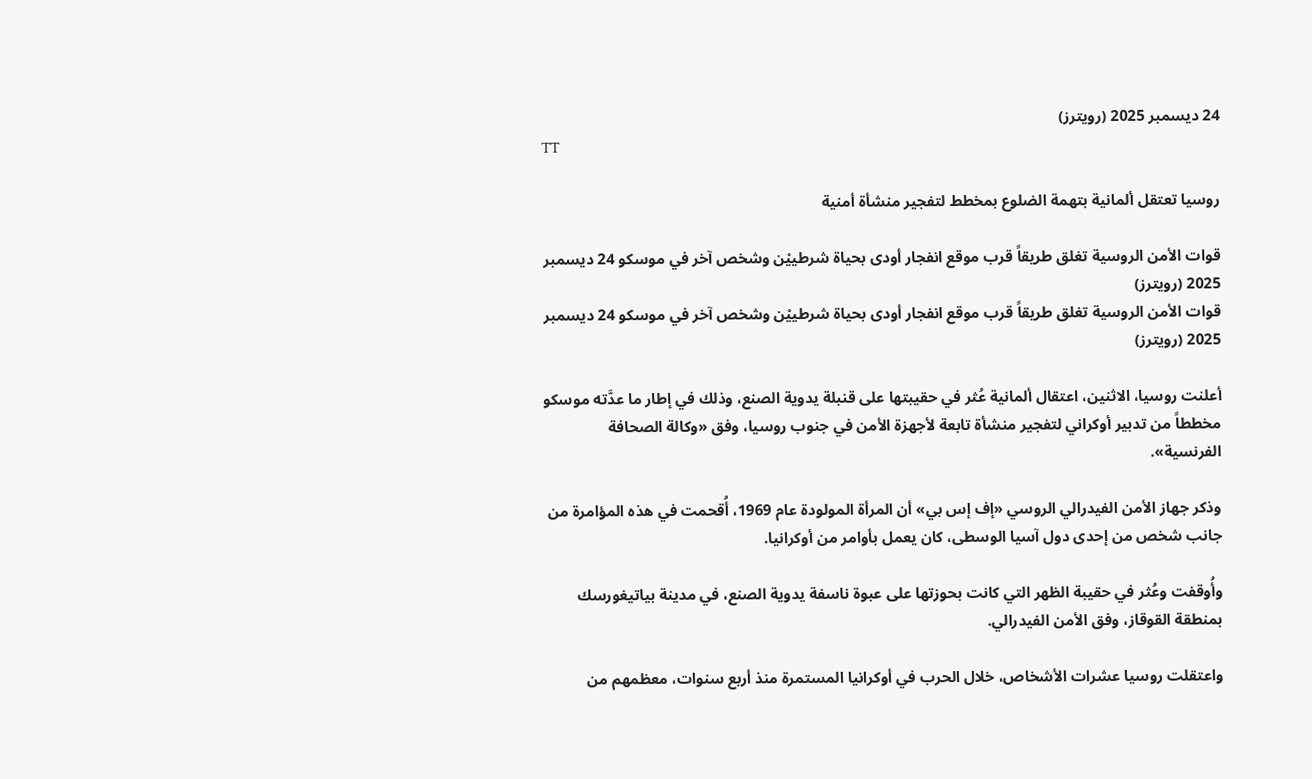24 ديسمبر 2025 (رويترز)
TT

روسيا تعتقل ألمانية بتهمة الضلوع بمخطط لتفجير منشأة أمنية

قوات الأمن الروسية تغلق طريقاً قرب موقع انفجار أودى بحياة شرطييْن وشخص آخر في موسكو 24 ديسمبر 2025 (رويترز)
قوات الأمن الروسية تغلق طريقاً قرب موقع انفجار أودى بحياة شرطييْن وشخص آخر في موسكو 24 ديسمبر 2025 (رويترز)

أعلنت روسيا، الاثنين، اعتقال ألمانية عُثر في حقيبتها على قنبلة يدوية الصنع، وذلك في إطار ما عدَّته موسكو مخططاً من تدبير أوكراني لتفجير منشأة تابعة لأجهزة الأمن في جنوب روسيا، وفق «وكالة الصحافة الفرنسية».

وذكر جهاز الأمن الفيدرالي الروسي «إف إس بي» أن المرأة المولودة عام 1969، أُقحمت في هذه المؤامرة من جانب شخص من إحدى دول آسيا الوسطى، كان يعمل بأوامر من أوكرانيا.

وأُوقفت وعُثر في حقيبة الظهر التي كانت بحوزتها على عبوة ناسفة يدوية الصنع، في مدينة بياتيغورسك بمنطقة القوقاز، وفق الأمن الفيدرالي.

واعتقلت روسيا عشرات الأشخاص، خلال الحرب في أوكرانيا المستمرة منذ أربع سنوات، معظمهم من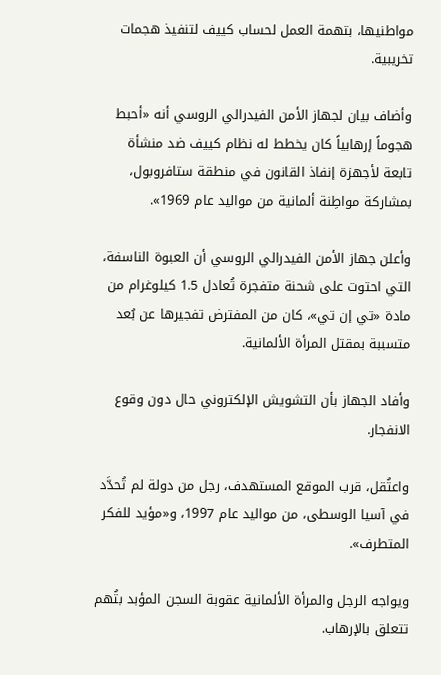مواطنيها، بتهمة العمل لحساب كييف لتنفيذ هجمات تخريبية.

وأضاف بيان لجهاز الأمن الفيدرالي الروسي أنه «أحبط هجوماً إرهابياً كان يخطط له نظام كييف ضد منشأة تابعة لأجهزة إنفاذ القانون في منطقة ستافروبول، بمشاركة مواطِنة ألمانية من مواليد عام 1969».

وأعلن جهاز الأمن الفيدرالي الروسي أن العبوة الناسفة، التي احتوت على شحنة متفجرة تُعادل 1.5 كيلوغرام من مادة «تي إن تي»، كان من المفترض تفجيرها عن بُعد متسببة بمقتل المرأة الألمانية.

وأفاد الجهاز بأن التشويش الإلكتروني حال دون وقوع الانفجار.

واعتُقل، قرب الموقع المستهدف، رجل من دولة لم تُحدَّد في آسيا الوسطى، من مواليد عام 1997، و«مؤيد للفكر المتطرف».

ويواجه الرجل والمرأة الألمانية عقوبة السجن المؤبد بتُهم تتعلق بالإرهاب.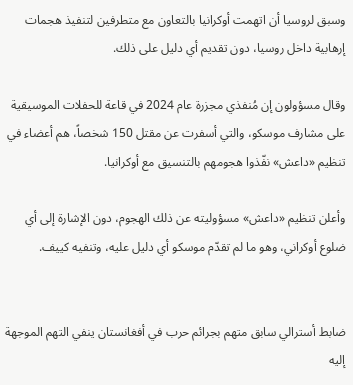وسبق لروسيا أن اتهمت أوكرانيا بالتعاون مع متطرفين لتنفيذ هجمات إرهابية داخل روسيا، دون تقديم أي دليل على ذلك.

وقال مسؤولون إن مُنفذي مجزرة عام 2024 في قاعة للحفلات الموسيقية على مشارف موسكو، والتي أسفرت عن مقتل 150 شخصاً، هم أعضاء في تنظيم «داعش» نفّذوا هجومهم بالتنسيق مع أوكرانيا.

وأعلن تنظيم «داعش» مسؤوليته عن ذلك الهجوم، دون الإشارة إلى أي ضلوع أوكراني، وهو ما لم تقدّم موسكو أي دليل عليه، وتنفيه كييف.


ضابط أسترالي سابق متهم بجرائم حرب في أفغانستان ينفي التهم الموجهة إليه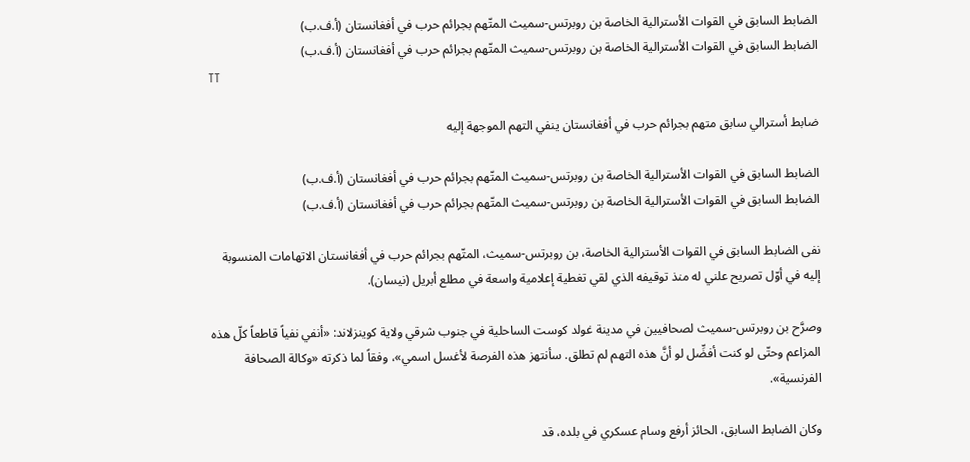الضابط السابق في القوات الأسترالية الخاصة بن روبرتس-سميث المتّهم بجرائم حرب في أفغانستان (أ.ف.ب)
الضابط السابق في القوات الأسترالية الخاصة بن روبرتس-سميث المتّهم بجرائم حرب في أفغانستان (أ.ف.ب)
TT

ضابط أسترالي سابق متهم بجرائم حرب في أفغانستان ينفي التهم الموجهة إليه

الضابط السابق في القوات الأسترالية الخاصة بن روبرتس-سميث المتّهم بجرائم حرب في أفغانستان (أ.ف.ب)
الضابط السابق في القوات الأسترالية الخاصة بن روبرتس-سميث المتّهم بجرائم حرب في أفغانستان (أ.ف.ب)

نفى الضابط السابق في القوات الأسترالية الخاصة، بن روبرتس-سميث، المتّهم بجرائم حرب في أفغانستان الاتهامات المنسوبة إليه في أوّل تصريح علني له منذ توقيفه الذي لقي تغطية إعلامية واسعة في مطلع أبريل (نيسان).

وصرَّح بن روبرتس-سميث لصحافيين في مدينة غولد كوست الساحلية في جنوب شرقي ولاية كوينزلاند: «أنفي نفياً قاطعاً كلّ هذه المزاعم وحتّى لو كنت أفضِّل لو أنَّ هذه التهم لم تطلق. سأنتهز هذه الفرصة لأغسل اسمي»، وفقاً لما ذكرته «وكالة الصحافة الفرنسية».

وكان الضابط السابق، الحائز أرفع وسام عسكري في بلده، قد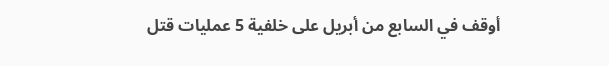أوقف في السابع من أبريل على خلفية 5 عمليات قتل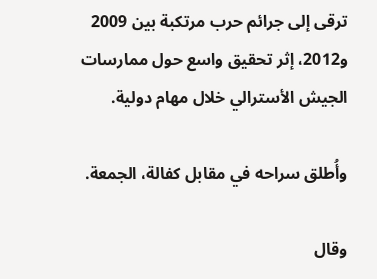ترقى إلى جرائم حرب مرتكبة بين 2009 و2012، إثر تحقيق واسع حول ممارسات الجيش الأسترالي خلال مهام دولية.

وأُطلق سراحه في مقابل كفالة، الجمعة.

وقال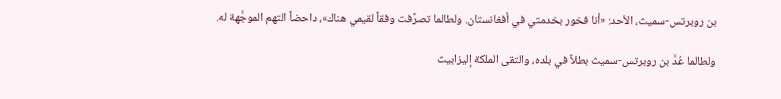بن روبرتس-سميث، الأحد: «أنا فخور بخدمتي في أفغانستان. ولطالما تصرَّفت وفقاً لقيمي هناك»، داحضاً التهم الموجَّهة له.

ولطالما عُدَّ بن روبرتس-سميث بطلاً في بلده، والتقى الملكة إليزابيث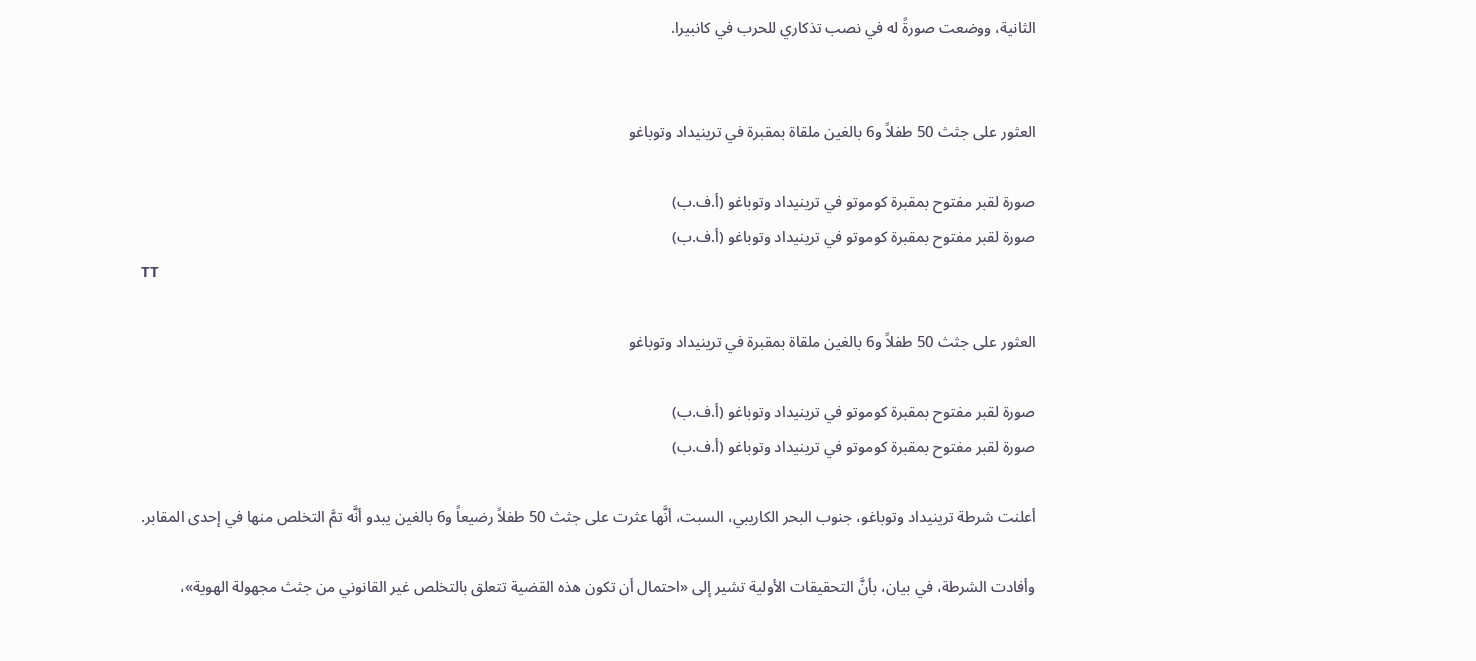الثانية، ووضعت صورةً له في نصب تذكاري للحرب في كانبيرا.


العثور على جثث 50 طفلاً و6 بالغين ملقاة بمقبرة في ترينيداد وتوباغو

صورة لقبر مفتوح بمقبرة كوموتو في ترينيداد وتوباغو (أ.ف.ب)
صورة لقبر مفتوح بمقبرة كوموتو في ترينيداد وتوباغو (أ.ف.ب)
TT

العثور على جثث 50 طفلاً و6 بالغين ملقاة بمقبرة في ترينيداد وتوباغو

صورة لقبر مفتوح بمقبرة كوموتو في ترينيداد وتوباغو (أ.ف.ب)
صورة لقبر مفتوح بمقبرة كوموتو في ترينيداد وتوباغو (أ.ف.ب)

أعلنت شرطة ترينيداد وتوباغو، جنوب البحر الكاريبي، السبت، أنَّها عثرت على جثث 50 طفلاً رضيعاً و6 بالغين يبدو أنَّه تمَّ التخلص منها في إحدى المقابر.

وأفادت الشرطة، في بيان، بأنَّ التحقيقات الأولية تشير إلى «احتمال أن تكون هذه القضية تتعلق بالتخلص غير القانوني من جثث مجهولة الهوية»،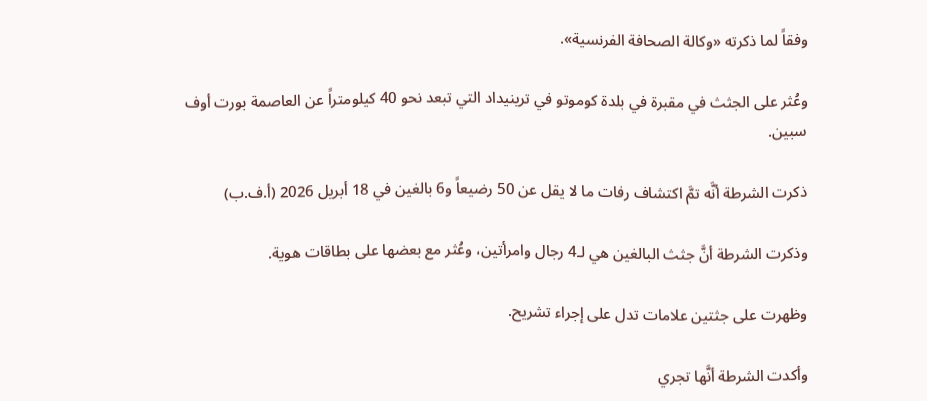وفقاً لما ذكرته «وكالة الصحافة الفرنسية».

وعُثر على الجثث في مقبرة في بلدة كوموتو في ترينيداد التي تبعد نحو 40 كيلومتراً عن العاصمة بورت أوف سبين.

ذكرت الشرطة أنَّه تمَّ اكتشاف رفات ما لا يقل عن 50 رضيعاً و6 بالغين في 18 أبريل 2026 (أ.ف.ب)

وذكرت الشرطة أنَّ جثث البالغين هي لـ4 رجال وامرأتين، وعُثر مع بعضها على بطاقات هوية.

وظهرت على جثتين علامات تدل على إجراء تشريح.

وأكدت الشرطة أنَّها تجري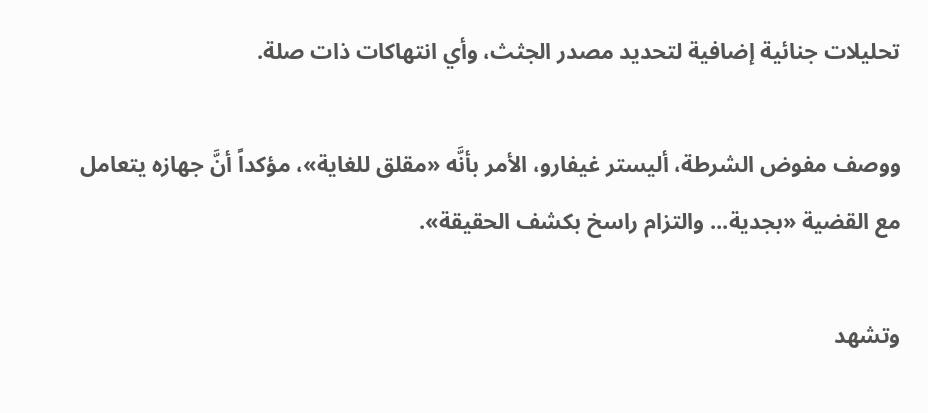تحليلات جنائية إضافية لتحديد مصدر الجثث، وأي انتهاكات ذات صلة.

ووصف مفوض الشرطة، أليستر غيفارو، الأمر بأنَّه «مقلق للغاية»، مؤكداً أنَّ جهازه يتعامل مع القضية «بجدية... والتزام راسخ بكشف الحقيقة».

وتشهد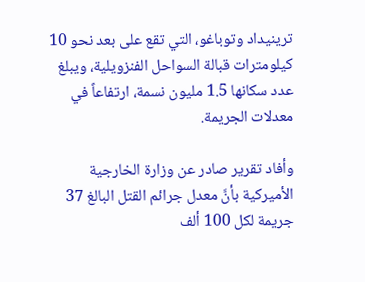ترينيداد وتوباغو، التي تقع على بعد نحو 10 كيلومترات قبالة السواحل الفنزويلية، ويبلغ عدد سكانها 1.5 مليون نسمة، ارتفاعاً في معدلات الجريمة.

وأفاد تقرير صادر عن وزارة الخارجية الأميركية بأنَّ معدل جرائم القتل البالغ 37 جريمة لكل 100 ألف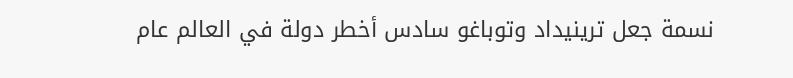نسمة جعل ترينيداد وتوباغو سادس أخطر دولة في العالم عام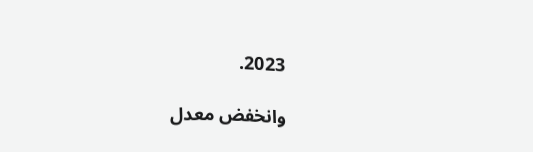2023.

وانخفض معدل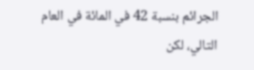الجرائم بنسبة 42 في المائة في العام التالي، لكن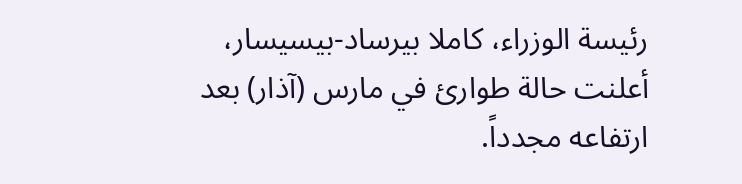رئيسة الوزراء، كاملا بيرساد-بيسيسار، أعلنت حالة طوارئ في مارس (آذار) بعد ارتفاعه مجدداً.